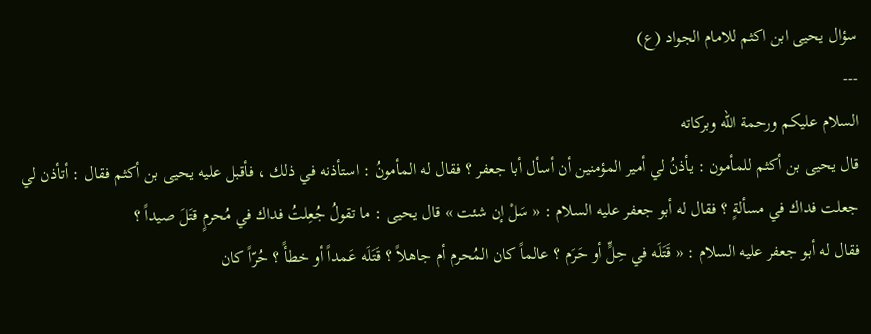سؤال يحيى ابن اكثم للامام الجواد (ع)
---
السلام عليكم ورحمة الله وبركاته
قال يحيى بن أكثم للمأمون : يأذنُ لي أمير المؤمنين أن أسأل أبا جعفر ؟ فقال له المأمونُ : استأذنه في ذلك ، فأقبل عليه يحيى بن أكثم فقال : أتأذن لي جعلت فداك في مسألةٍ ؟ فقال له أبو جعفر عليه السلام : « سَلْ إن شئت » قال يحيى : ما تقولُ جُعِلتُ فداك في مُحرمٍ قتَلَ صيداً ؟
فقال له أبو جعفر عليه السلام : « قَتَلَه في حِلٍّ أو حَرَم ؟ عالماً كان المُحرم أم جاهلاً ؟ قَتَلَه عَمداً أو خطأً ؟ حُرّاً كان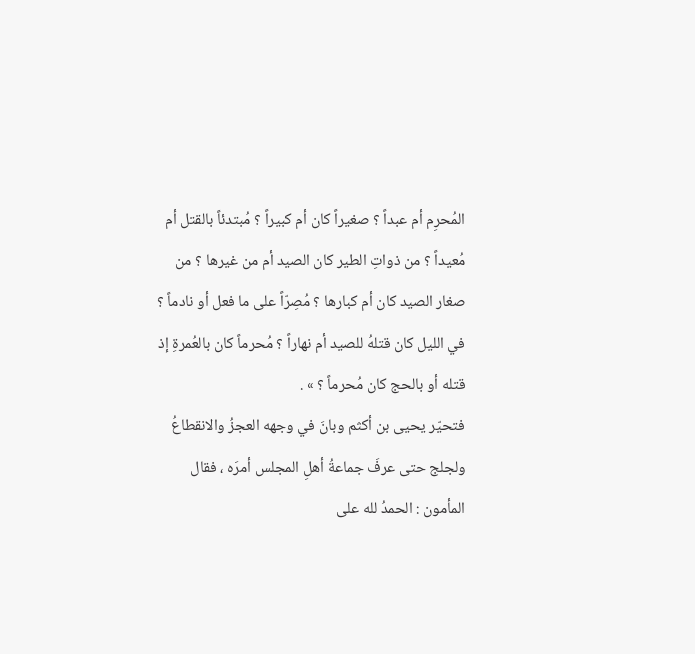المُحرِم أم عبداً ؟ صغيراً كان أم كبيراً ؟ مُبتدئاً بالقتل أم مُعيداً ؟ من ذواتِ الطير كان الصيد أم من غيرها ؟ من صغار الصيد كان أم كبارها ؟ مُصِرّاً على ما فعل أو نادماً ؟ في الليل كان قتلهُ للصيد أم نهاراً ؟ مُحرماً كان بالعُمرةِ إذ قتله أو بالحج كان مُحرماً ؟ » .
فتحيّر يحيى بن أكثم وبانَ في وجهه العجزُ والانقطاعُ ولجلج حتى عرفَ جماعةُ أهلِ المجلس أمرَه ، فقال المأمون : الحمدُ لله على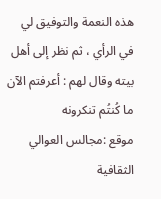هذه النعمة والتوفيق لي في الرأي ، ثم نظر إلى أهل بيته وقال لهم : أعرفتم الآن ما كُنتُم تنكرونه
موقع :مجالس العوالي الثقافية